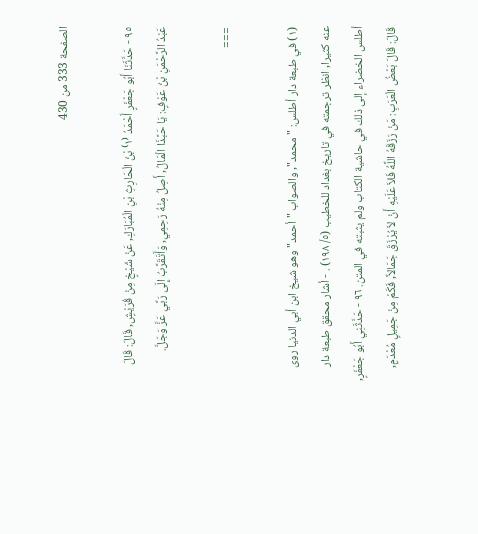الصفحة 333 من 430

٩٥ - حَدَّثَنَا أَبُو جَعْفَرٍ أَحْمَدُ ⁽١⁾ بْنُ الْحَارِثِ بْنِ الْمُبَارَكِ, عَنْ شَيْخٍ مِنْ قُرَيْشٍ, قَالَ: قَالَ عَبْدُ الرَّحْمَنِ بْنُ عَوْفٍ: يَا حَبَّذَا الْمَالُ, أَصِلُ مِنْهُ رَحِمِي, وَأَتَقَرَّبُ إِلَى رَبِّي عَزَّ وَجَلَّ.

===

(١) في طبعة دار أطلس: "محمد", والصواب "أحمد" وهو شيخ ابن أبي الدنيا روى عنه كثيرا, انظر ترجمته في تاريخ بغداد للخطيب (٥/ ١٩٨) . - أشار محقق طبعة دار أطلس الخضراء إلى ذلك في حاشية الكتاب ولم يثبته في المتن. ٩٦ - حَدَّثَنِي أَبُو جَعْفَرٍ, قَالَ: قَالَ بَعْضُ الْعَرَبِ: مَنْ رَزَقَهُ اللَّهُ فَلاَ عَلَيْهِ أَنْ لاَ يُرْزَقَ جَمَالاً, فَكَمْ مِنْ جَمِيلٍ مُعْدَمٍ,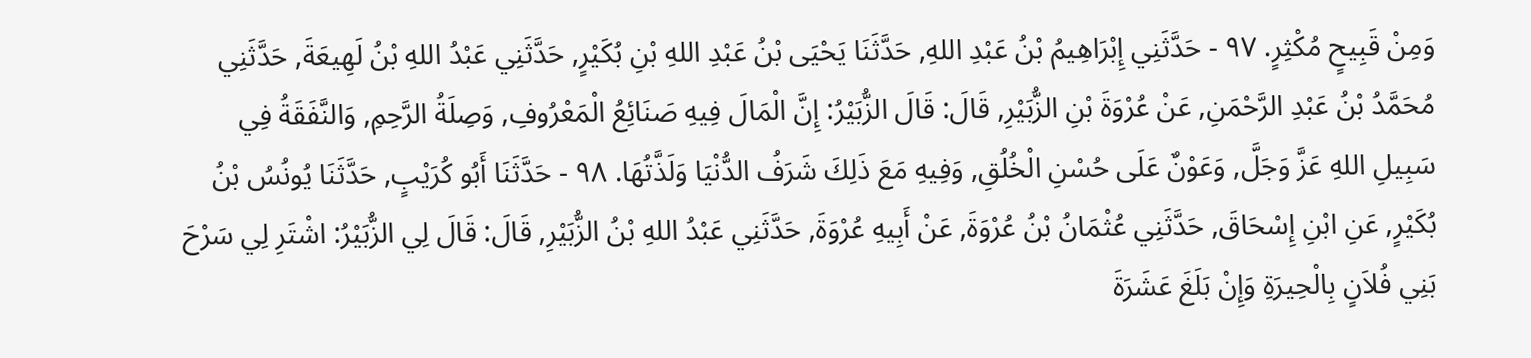وَمِنْ قَبِيحٍ مُكْثِرٍ. ٩٧ - حَدَّثَنِي إِبْرَاهِيمُ بْنُ عَبْدِ اللهِ, حَدَّثَنَا يَحْيَى بْنُ عَبْدِ اللهِ بْنِ بُكَيْرٍ, حَدَّثَنِي عَبْدُ اللهِ بْنُ لَهِيعَةَ, حَدَّثَنِي مُحَمَّدُ بْنُ عَبْدِ الرَّحْمَنِ, عَنْ عُرْوَةَ بْنِ الزُّبَيْرِ, قَالَ: قَالَ الزُّبَيْرُ: إِنَّ الْمَالَ فِيهِ صَنَائِعُ الْمَعْرُوفِ, وَصِلَةُ الرَّحِمِ, وَالنَّفَقَةُ فِي سَبِيلِ اللهِ عَزَّ وَجَلَّ, وَعَوْنٌ عَلَى حُسْنِ الْخُلُقِ, وَفِيهِ مَعَ ذَلِكَ شَرَفُ الدُّنْيَا وَلَذَّتُهَا. ٩٨ - حَدَّثَنَا أَبُو كُرَيْبٍ, حَدَّثَنَا يُونُسُ بْنُ بُكَيْرٍ, عَنِ ابْنِ إِسْحَاقَ, حَدَّثَنِي عُثْمَانُ بْنُ عُرْوَةَ, عَنْ أَبِيهِ عُرْوَةَ, حَدَّثَنِي عَبْدُ اللهِ بْنُ الزُّبَيْرِ, قَالَ: قَالَ لِي الزُّبَيْرُ: اشْتَرِ لِي سَرْحَ بَنِي فُلاَنٍ بِالْحِيرَةِ وَإِنْ بَلَغَ عَشَرَةَ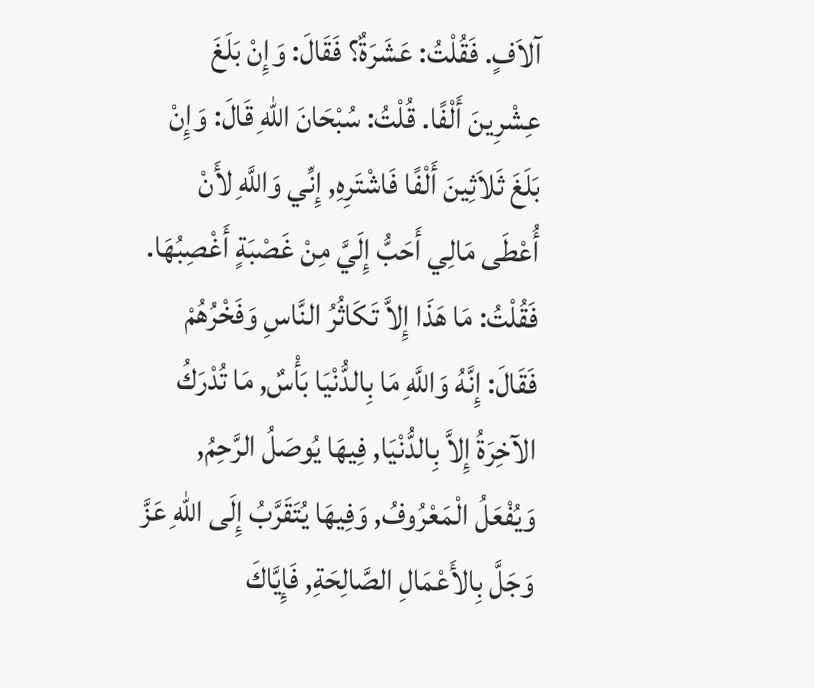آلاَفٍ. فَقُلْتُ: عَشَرَةٌ؟ فَقَالَ: وَإِنْ بَلَغَ عِشْرِينَ أَلْفًا. قُلْتُ: سُبْحَانَ اللهِ قَالَ: وَإِنْ بَلَغَ ثَلاَثِينَ أَلْفًا فَاشْتَرِهِ, إِنِّي وَاللَّهِ لأَنْ أُعْطَى مَالِي أَحَبُّ إِلَيَّ مِنْ غَصْبَةٍ أَغْصِبُهَا. فَقُلْتُ: مَا هَذَا إِلاَّ تَكَاثُرُ النَّاسِ وَفَخْرُهُمْ فَقَالَ: إِنَّهُ وَاللَّهِ مَا بِالدُّنْيَا بَأْسٌ, مَا تُدْرَكُ الآخِرَةُ إِلاَّ بِالدُّنْيَا, فِيهَا يُوصَلُ الرَّحِمُ, وَيُفْعَلُ الْمَعْرُوفُ, وَفِيهَا يُتَقَرَّبُ إِلَى اللهِ عَزَّ وَجَلَّ بِالأَعْمَالِ الصَّالِحَةِ, فَإِيَّاكَ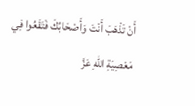أَنْ تَذْهَبَ أَنْتَ وَأَصْحَابُكَ فَتَقَعُوا فِي مَعْصِيَةِ اللهِ عَزَّ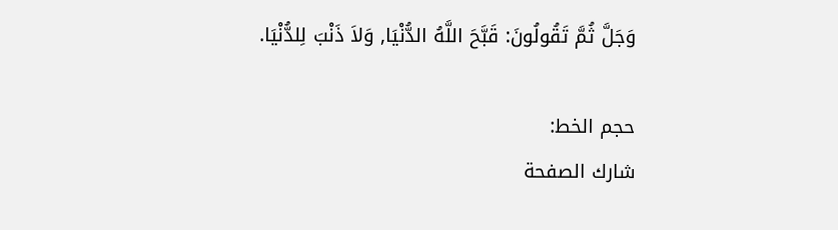وَجَلَّ ثُمَّ تَقُولُونَ: قَبَّحَ اللَّهُ الدُّنْيَا, وَلاَ ذَنْبَ لِلدُّنْيَا.

حجم الخط:
شارك الصفحة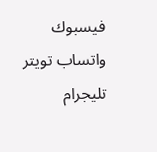فيسبوك واتساب تويتر تليجرام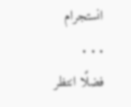انستجرام
. . .
فضلًا انتظر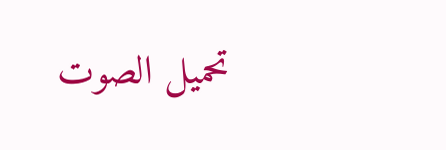تحميل الصوت